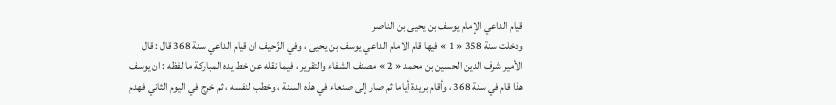قيام الداعي الإمام يوسف بن يحيى بن الناصر
ودخلت سنة 358 « 1 » فيها قام الامام الداعي يوسف بن يحيى ، وفي الزّحيف ان قيام الداعي سنة 368 قال : قال الأمير شرف الدين الحسين بن محمد « 2 » مصنف الشفاء والتقرير ، فيما نقله عن خط يده المباركة ما لفظه : ان يوسف هذا قام في سنة 368 ، وأقام بريدة أياما ثم صار إلى صنعاء في هذه السنة ، وخطب لنفسه ، ثم خرج في اليوم الثاني فهدم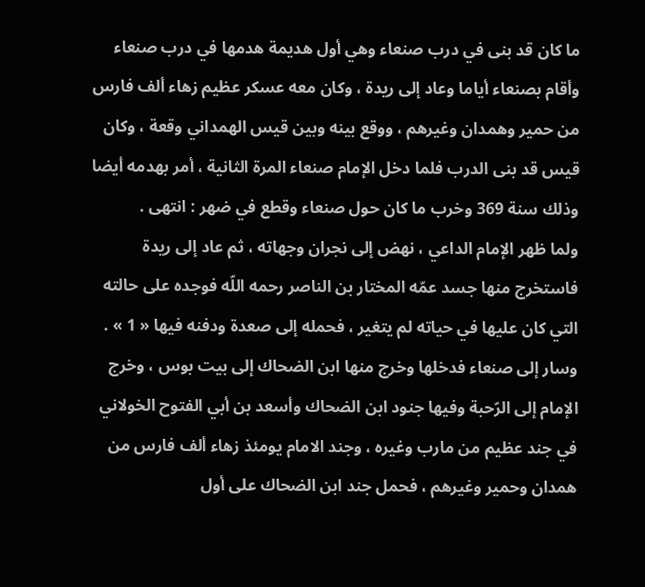ما كان قد بنى في درب صنعاء وهي أول هديمة هدمها في درب صنعاء وأقام بصنعاء أياما وعاد إلى ريدة ، وكان معه عسكر عظيم زهاء ألف فارس من حمير وهمدان وغيرهم ، ووقع بينه وبين قيس الهمداني وقعة ، وكان قيس قد بنى الدرب فلما دخل الإمام صنعاء المرة الثانية ، أمر بهدمه أيضا وذلك سنة 369 وخرب ما كان حول صنعاء وقطع في ضهر : انتهى .
ولما ظهر الإمام الداعي ، نهض إلى نجران وجهاته ، ثم عاد إلى ريدة فاستخرج منها جسد عمّه المختار بن الناصر رحمه اللّه فوجده على حالته التي كان عليها في حياته لم يتغير ، فحمله إلى صعدة ودفنه فيها « 1 » .
وسار إلى صنعاء فدخلها وخرج منها ابن الضحاك إلى بيت بوس ، وخرج الإمام إلى الرّحبة وفيها جنود ابن الضحاك وأسعد بن أبي الفتوح الخولاني في جند عظيم من مارب وغيره ، وجند الامام يومئذ زهاء ألف فارس من همدان وحمير وغيرهم ، فحمل جند ابن الضحاك على أول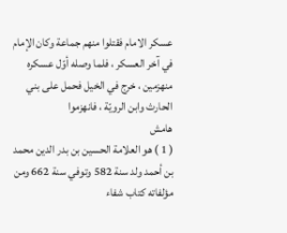عسكر الامام فقتلوا منهم جماعة وكان الإمام في آخر العسكر ، فلما وصله أوّل عسكره منهزمين ، خرج في الخيل فحمل على بني الحارث وابن الرويّة ، فانهزموا
هامش
( 1 ) هو العلامة الحسين بن بدر الدين محمد بن أحمد ولد سنة 582 وتوفي سنة 662 ومن مؤلفاته كتاب شفاء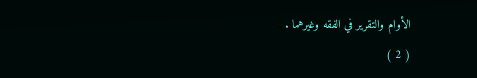الأوام والتقرير في الفقه وغيرهما .
( 2 )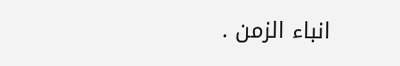انباء الزمن .